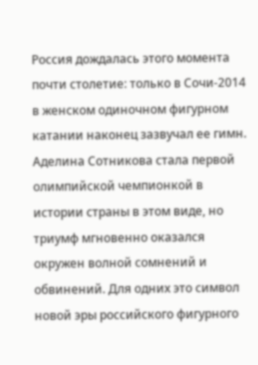Россия дождалась этого момента почти столетие: только в Сочи‑2014 в женском одиночном фигурном катании наконец зазвучал ее гимн. Аделина Сотникова стала первой олимпийской чемпионкой в истории страны в этом виде, но триумф мгновенно оказался окружен волной сомнений и обвинений. Для одних это символ новой эры российского фигурного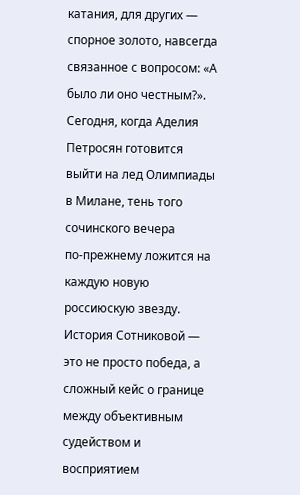катания, для других — спорное золото, навсегда связанное с вопросом: «А было ли оно честным?».
Сегодня, когда Аделия Петросян готовится выйти на лед Олимпиады в Милане, тень того сочинского вечера по‑прежнему ложится на каждую новую россиюскую звезду. История Сотниковой — это не просто победа, а сложный кейс о границе между объективным судейством и восприятием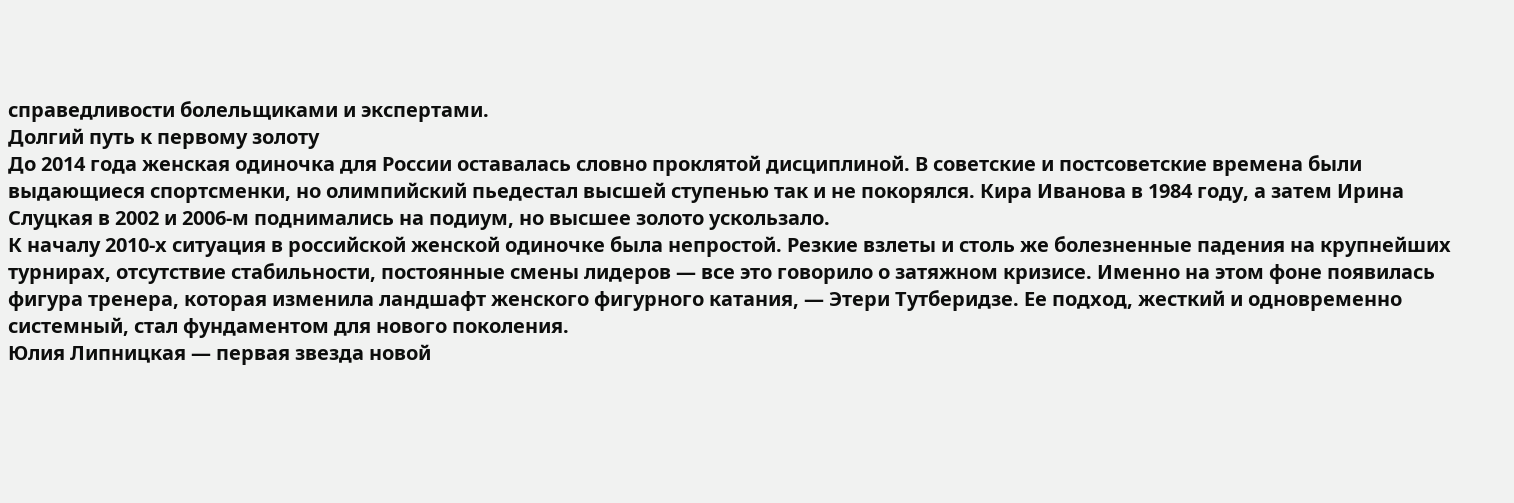справедливости болельщиками и экспертами.
Долгий путь к первому золоту
До 2014 года женская одиночка для России оставалась словно проклятой дисциплиной. В советские и постсоветские времена были выдающиеся спортсменки, но олимпийский пьедестал высшей ступенью так и не покорялся. Кира Иванова в 1984 году, а затем Ирина Слуцкая в 2002 и 2006‑м поднимались на подиум, но высшее золото ускользало.
К началу 2010‑х ситуация в российской женской одиночке была непростой. Резкие взлеты и столь же болезненные падения на крупнейших турнирах, отсутствие стабильности, постоянные смены лидеров — все это говорило о затяжном кризисе. Именно на этом фоне появилась фигура тренера, которая изменила ландшафт женского фигурного катания, — Этери Тутберидзе. Ее подход, жесткий и одновременно системный, стал фундаментом для нового поколения.
Юлия Липницкая — первая звезда новой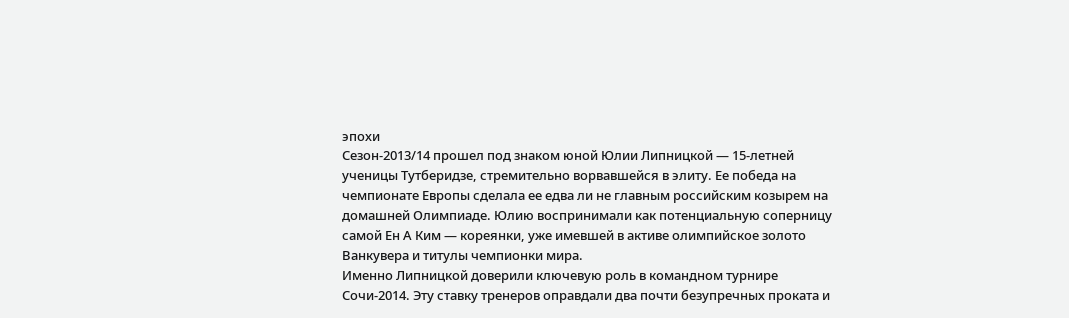эпохи
Сезон‑2013/14 прошел под знаком юной Юлии Липницкой — 15-летней ученицы Тутберидзе, стремительно ворвавшейся в элиту. Ее победа на чемпионате Европы сделала ее едва ли не главным российским козырем на домашней Олимпиаде. Юлию воспринимали как потенциальную соперницу самой Ен А Ким — кореянки, уже имевшей в активе олимпийское золото Ванкувера и титулы чемпионки мира.
Именно Липницкой доверили ключевую роль в командном турнире Сочи‑2014. Эту ставку тренеров оправдали два почти безупречных проката и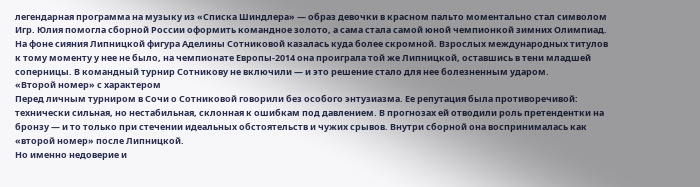легендарная программа на музыку из «Списка Шиндлера» — образ девочки в красном пальто моментально стал символом Игр. Юлия помогла сборной России оформить командное золото, а сама стала самой юной чемпионкой зимних Олимпиад.
На фоне сияния Липницкой фигура Аделины Сотниковой казалась куда более скромной. Взрослых международных титулов к тому моменту у нее не было, на чемпионате Европы‑2014 она проиграла той же Липницкой, оставшись в тени младшей соперницы. В командный турнир Сотникову не включили — и это решение стало для нее болезненным ударом.
«Второй номер» с характером
Перед личным турниром в Сочи о Сотниковой говорили без особого энтузиазма. Ее репутация была противоречивой: технически сильная, но нестабильная, склонная к ошибкам под давлением. В прогнозах ей отводили роль претендентки на бронзу — и то только при стечении идеальных обстоятельств и чужих срывов. Внутри сборной она воспринималась как «второй номер» после Липницкой.
Но именно недоверие и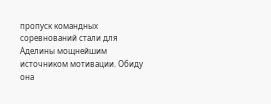пропуск командных соревнований стали для Аделины мощнейшим источником мотивации. Обиду она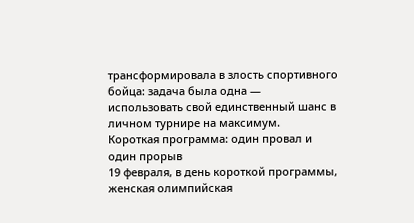трансформировала в злость спортивного бойца: задача была одна — использовать свой единственный шанс в личном турнире на максимум.
Короткая программа: один провал и один прорыв
19 февраля, в день короткой программы, женская олимпийская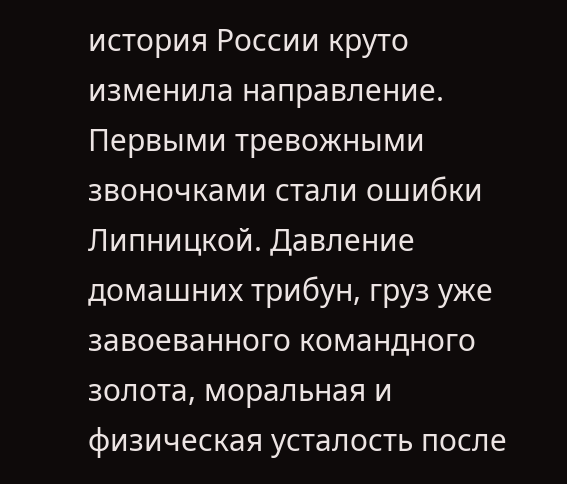история России круто изменила направление. Первыми тревожными звоночками стали ошибки Липницкой. Давление домашних трибун, груз уже завоеванного командного золота, моральная и физическая усталость после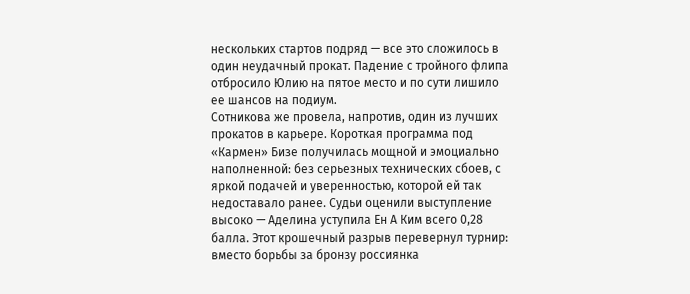нескольких стартов подряд — все это сложилось в один неудачный прокат. Падение с тройного флипа отбросило Юлию на пятое место и по сути лишило ее шансов на подиум.
Сотникова же провела, напротив, один из лучших прокатов в карьере. Короткая программа под «Кармен» Бизе получилась мощной и эмоциально наполненной: без серьезных технических сбоев, с яркой подачей и уверенностью, которой ей так недоставало ранее. Судьи оценили выступление высоко — Аделина уступила Ен А Ким всего 0,28 балла. Этот крошечный разрыв перевернул турнир: вместо борьбы за бронзу россиянка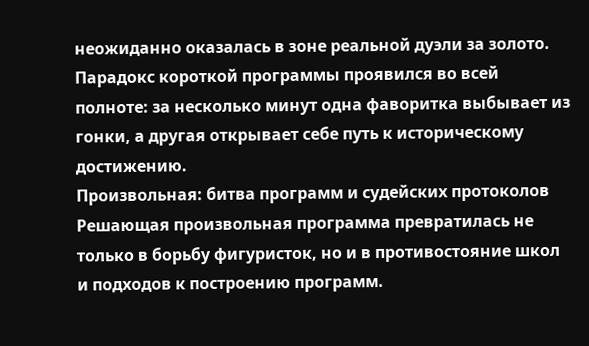неожиданно оказалась в зоне реальной дуэли за золото.
Парадокс короткой программы проявился во всей полноте: за несколько минут одна фаворитка выбывает из гонки, а другая открывает себе путь к историческому достижению.
Произвольная: битва программ и судейских протоколов
Решающая произвольная программа превратилась не только в борьбу фигуристок, но и в противостояние школ и подходов к построению программ.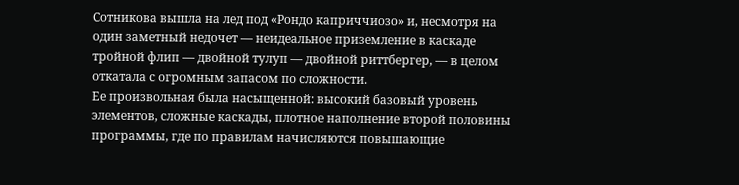Сотникова вышла на лед под «Рондо каприччиозо» и, несмотря на один заметный недочет — неидеальное приземление в каскаде тройной флип — двойной тулуп — двойной риттбергер, — в целом откатала с огромным запасом по сложности.
Ее произвольная была насыщенной: высокий базовый уровень элементов, сложные каскады, плотное наполнение второй половины программы, где по правилам начисляются повышающие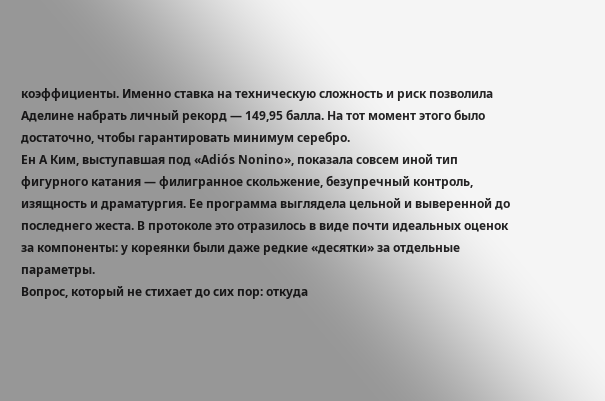коэффициенты. Именно ставка на техническую сложность и риск позволила Аделине набрать личный рекорд — 149,95 балла. На тот момент этого было достаточно, чтобы гарантировать минимум серебро.
Ен А Ким, выступавшая под «Adiós Nonino», показала совсем иной тип фигурного катания — филигранное скольжение, безупречный контроль, изящность и драматургия. Ее программа выглядела цельной и выверенной до последнего жеста. В протоколе это отразилось в виде почти идеальных оценок за компоненты: у кореянки были даже редкие «десятки» за отдельные параметры.
Вопрос, который не стихает до сих пор: откуда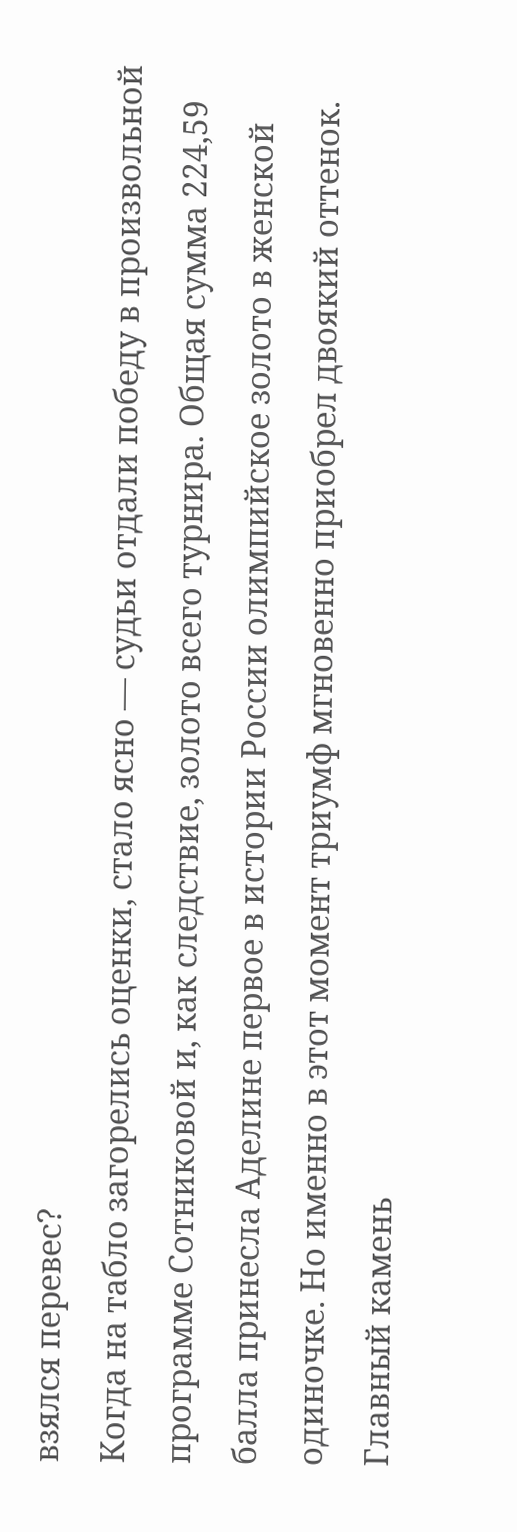взялся перевес?
Когда на табло загорелись оценки, стало ясно — судьи отдали победу в произвольной программе Сотниковой и, как следствие, золото всего турнира. Общая сумма 224,59 балла принесла Аделине первое в истории России олимпийское золото в женской одиночке. Но именно в этот момент триумф мгновенно приобрел двоякий оттенок.
Главный камень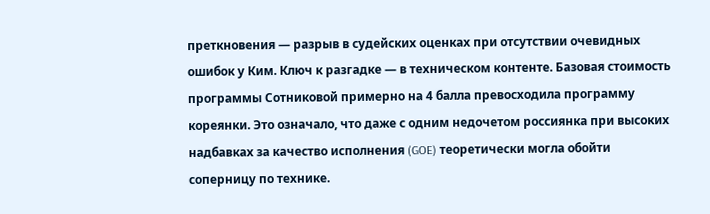преткновения — разрыв в судейских оценках при отсутствии очевидных ошибок у Ким. Ключ к разгадке — в техническом контенте. Базовая стоимость программы Сотниковой примерно на 4 балла превосходила программу кореянки. Это означало, что даже с одним недочетом россиянка при высоких надбавках за качество исполнения (GOE) теоретически могла обойти соперницу по технике.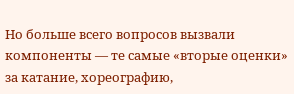Но больше всего вопросов вызвали компоненты — те самые «вторые оценки» за катание, хореографию,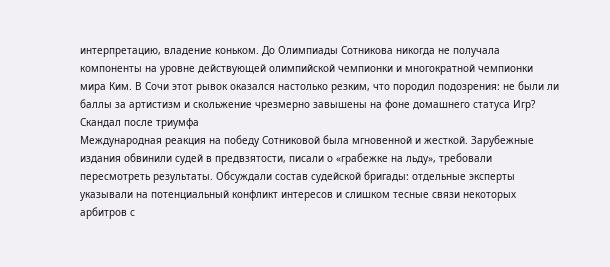интерпретацию, владение коньком. До Олимпиады Сотникова никогда не получала компоненты на уровне действующей олимпийской чемпионки и многократной чемпионки мира Ким. В Сочи этот рывок оказался настолько резким, что породил подозрения: не были ли баллы за артистизм и скольжение чрезмерно завышены на фоне домашнего статуса Игр?
Скандал после триумфа
Международная реакция на победу Сотниковой была мгновенной и жесткой. Зарубежные издания обвинили судей в предвзятости, писали о «грабежке на льду», требовали пересмотреть результаты. Обсуждали состав судейской бригады: отдельные эксперты указывали на потенциальный конфликт интересов и слишком тесные связи некоторых арбитров с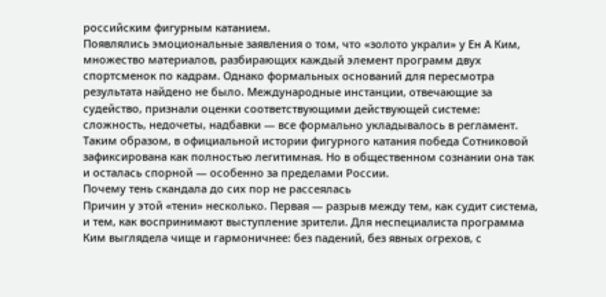российским фигурным катанием.
Появлялись эмоциональные заявления о том, что «золото украли» у Ен А Ким, множество материалов, разбирающих каждый элемент программ двух спортсменок по кадрам. Однако формальных оснований для пересмотра результата найдено не было. Международные инстанции, отвечающие за судейство, признали оценки соответствующими действующей системе: сложность, недочеты, надбавки — все формально укладывалось в регламент.
Таким образом, в официальной истории фигурного катания победа Сотниковой зафиксирована как полностью легитимная. Но в общественном сознании она так и осталась спорной — особенно за пределами России.
Почему тень скандала до сих пор не рассеялась
Причин у этой «тени» несколько. Первая — разрыв между тем, как судит система, и тем, как воспринимают выступление зрители. Для неспециалиста программа Ким выглядела чище и гармоничнее: без падений, без явных огрехов, с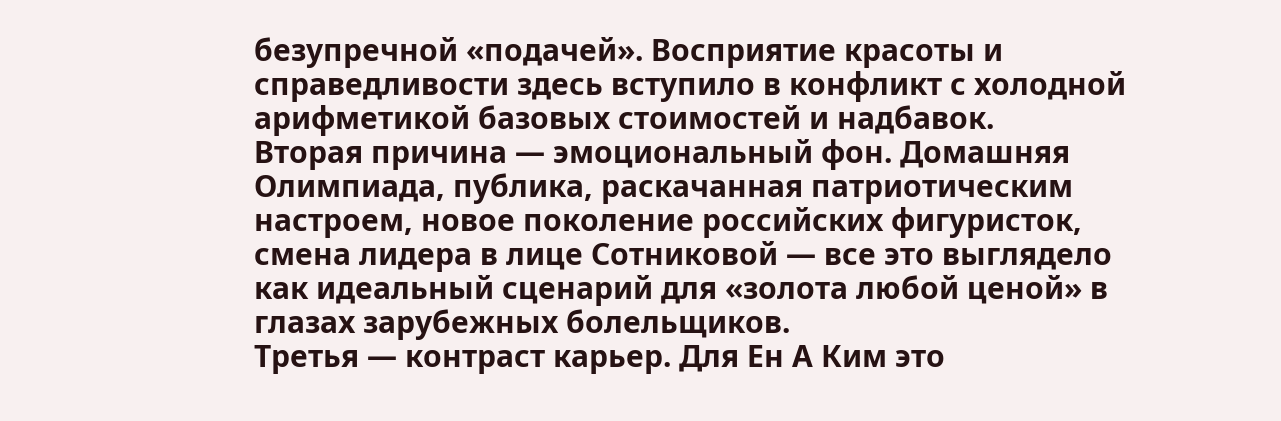безупречной «подачей». Восприятие красоты и справедливости здесь вступило в конфликт с холодной арифметикой базовых стоимостей и надбавок.
Вторая причина — эмоциональный фон. Домашняя Олимпиада, публика, раскачанная патриотическим настроем, новое поколение российских фигуристок, смена лидера в лице Сотниковой — все это выглядело как идеальный сценарий для «золота любой ценой» в глазах зарубежных болельщиков.
Третья — контраст карьер. Для Ен А Ким это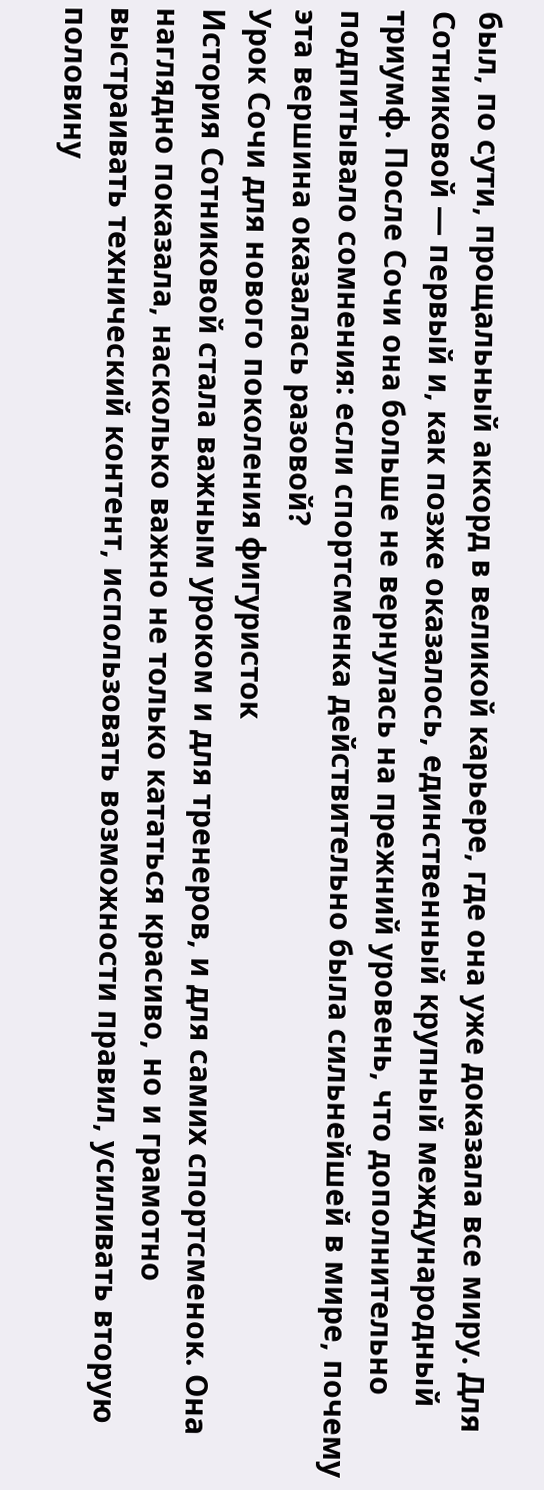был, по сути, прощальный аккорд в великой карьере, где она уже доказала все миру. Для Сотниковой — первый и, как позже оказалось, единственный крупный международный триумф. После Сочи она больше не вернулась на прежний уровень, что дополнительно подпитывало сомнения: если спортсменка действительно была сильнейшей в мире, почему эта вершина оказалась разовой?
Урок Сочи для нового поколения фигуристок
История Сотниковой стала важным уроком и для тренеров, и для самих спортсменок. Она наглядно показала, насколько важно не только кататься красиво, но и грамотно выстраивать технический контент, использовать возможности правил, усиливать вторую половину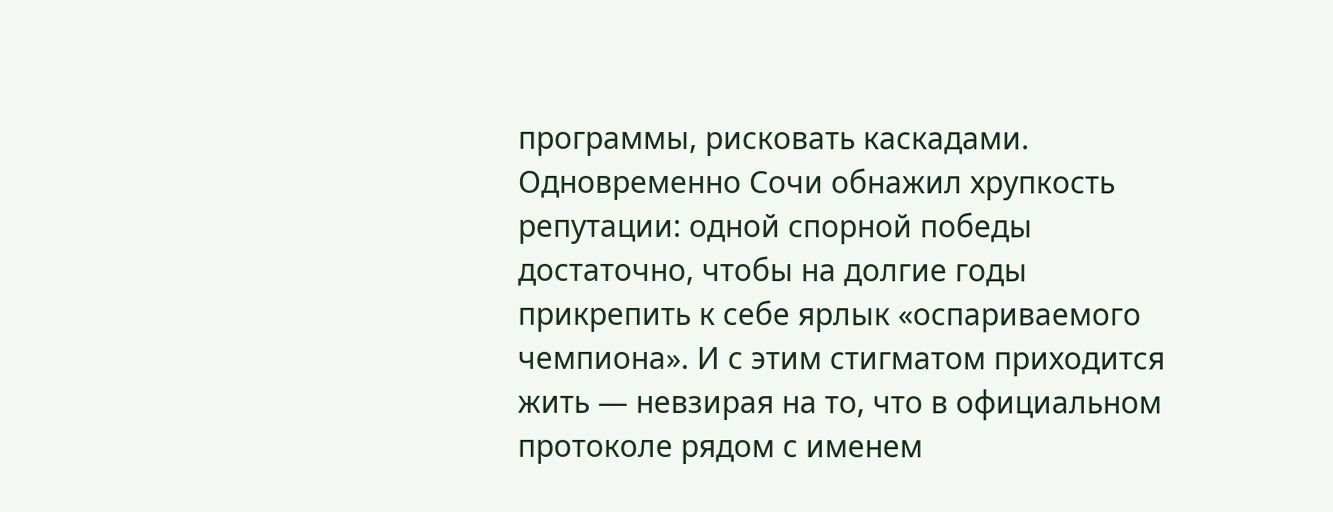программы, рисковать каскадами.
Одновременно Сочи обнажил хрупкость репутации: одной спорной победы достаточно, чтобы на долгие годы прикрепить к себе ярлык «оспариваемого чемпиона». И с этим стигматом приходится жить — невзирая на то, что в официальном протоколе рядом с именем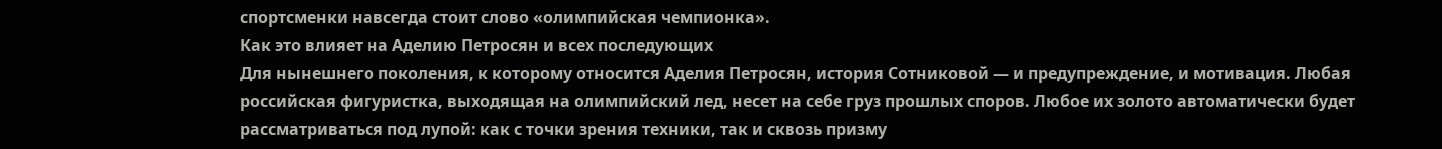спортсменки навсегда стоит слово «олимпийская чемпионка».
Как это влияет на Аделию Петросян и всех последующих
Для нынешнего поколения, к которому относится Аделия Петросян, история Сотниковой — и предупреждение, и мотивация. Любая российская фигуристка, выходящая на олимпийский лед, несет на себе груз прошлых споров. Любое их золото автоматически будет рассматриваться под лупой: как с точки зрения техники, так и сквозь призму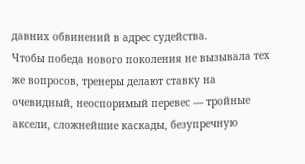давних обвинений в адрес судейства.
Чтобы победа нового поколения не вызывала тех же вопросов, тренеры делают ставку на очевидный, неоспоримый перевес — тройные аксели, сложнейшие каскады, безупречную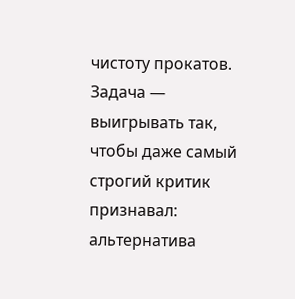чистоту прокатов. Задача — выигрывать так, чтобы даже самый строгий критик признавал: альтернатива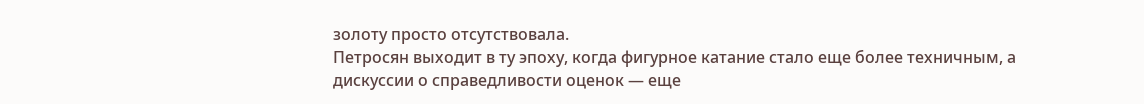золоту просто отсутствовала.
Петросян выходит в ту эпоху, когда фигурное катание стало еще более техничным, а дискуссии о справедливости оценок — еще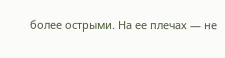более острыми. На ее плечах — не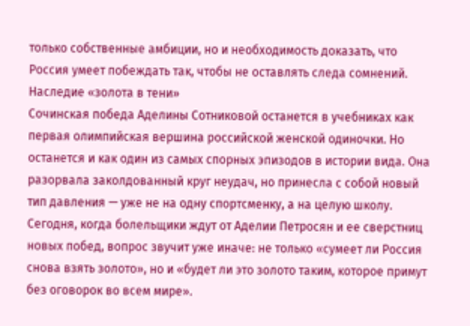только собственные амбиции, но и необходимость доказать, что Россия умеет побеждать так, чтобы не оставлять следа сомнений.
Наследие «золота в тени»
Сочинская победа Аделины Сотниковой останется в учебниках как первая олимпийская вершина российской женской одиночки. Но останется и как один из самых спорных эпизодов в истории вида. Она разорвала заколдованный круг неудач, но принесла с собой новый тип давления — уже не на одну спортсменку, а на целую школу.
Сегодня, когда болельщики ждут от Аделии Петросян и ее сверстниц новых побед, вопрос звучит уже иначе: не только «сумеет ли Россия снова взять золото», но и «будет ли это золото таким, которое примут без оговорок во всем мире».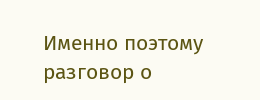Именно поэтому разговор о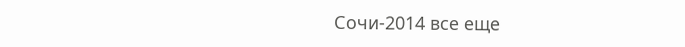Сочи‑2014 все еще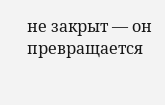не закрыт — он превращается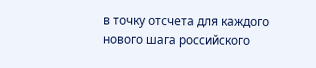в точку отсчета для каждого нового шага российского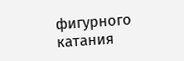фигурного катания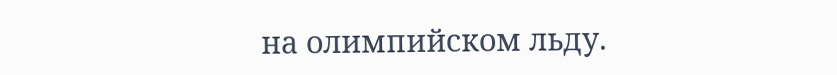на олимпийском льду.